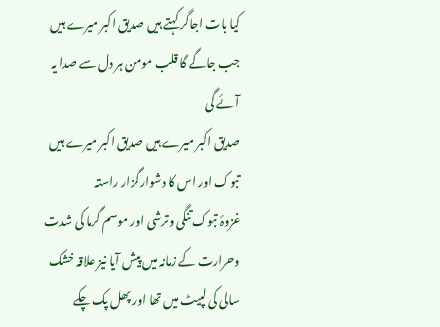کیا بات اجاگر کہتے ہیں صدیق اکبر میرے ہیں
جب جاگے گا قلب مومن ہر دل سے صدا یہ آئے گی
صدیق اکبر میرے ہیں صدیق اکبر میرے ہیں
تبوک اور اس کا دشوارگزار راستہ
غزوۂ تبوک تنگی وترشی اور موسم گرما کی شدت وحرارت کے زمانہ میں پیش آیا نیز علاقہ خشک سالی کی لپیٹ میں تھا اور پھل پک چکے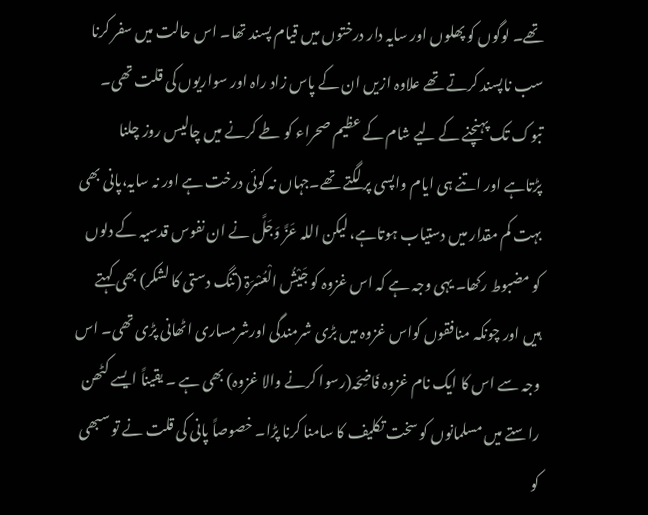تھے۔ لوگوں کو پھلوں اور سایہ دار درختوں میں قیام پسند تھا۔ اس حالت میں سفر کرنا سب ناپسند کرتے تھے علاوہ ازیں ان کے پاس زاد راہ اور سواریوں کی قلت تھی۔ تبوک تک پہنچنے کے لیے شام کے عظیم صحراء کو طے کرنے میں چالیس روز چلنا پڑتاہے اور اتنے ہی ایام واپسی پر لگتے تھے۔جہاں نہ کوئی درخت ہے اور نہ سایہ،پانی بھی بہت کم مقدار میں دستیاب ہوتاہے، لیکن اللہ عَزَّ وَجَلَّ نے ان نفوس قدسیہ کے دلوں کو مضبوط رکھا۔ یہی وجہ ہے کہ اس غزوہ کو جَیْشُ الْعُسْرَۃ (تنگ دستی کا لشکر) بھی کہتے ہیں اور چونکہ منافقوں کواس غزوہ میں بڑی شرمندگی اورشرمساری اٹھانی پڑی تھی۔ اس وجہ سے اس کا ایک نام غزوہ فَاضِحَہ(رسوا کرنے والا غزوہ) بھی ہے ۔ یقیناً ایسے کٹھن راستے میں مسلمانوں کو سخت تکلیف کا سامنا کرنا پڑا۔ خصوصاً پانی کی قلت نے تو سبھی کو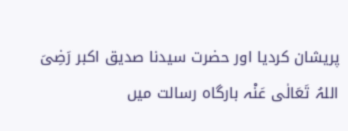پریشان کردیا اور حضرت سیدنا صدیق اکبر رَضِیَ اللہُ تَعَالٰی عَنْہ بارگاہ رسالت میں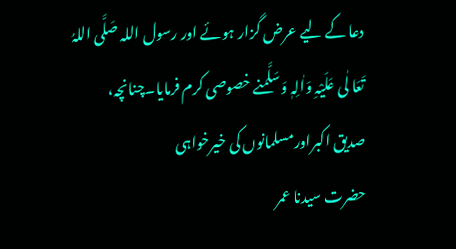دعا کے لیے عرض گزار ہوئے اور رسول اللہ صَلَّی اللہُ تَعَا لٰی عَلَیْہِ وَاٰلِہٖ وَسَلَّمنے خصوصی کرم فرمایا۔چنانچہ،
صدیق اکبراورمسلمانوں کی خیرخواہی
حضرت سیدنا عمر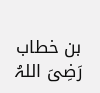بن خطاب رَضِیَ اللہُ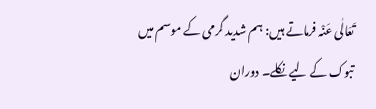تَعَالٰی عَنْہ فرماتے ہیں: ہم شدید گرمی کے موسم میں تبوک کے لیے نکلے۔ دوران